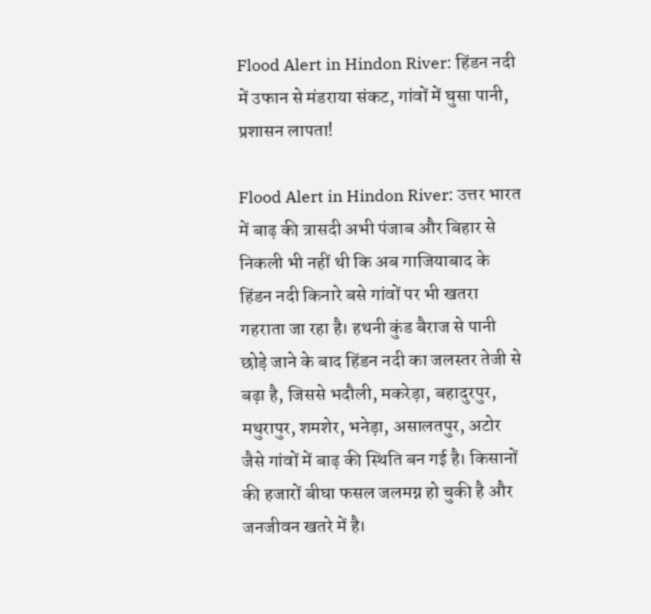Flood Alert in Hindon River: हिंडन नदी में उफान से मंडराया संकट, गांवों में घुसा पानी, प्रशासन लापता!

Flood Alert in Hindon River: उत्तर भारत में बाढ़ की त्रासदी अभी पंजाब और बिहार से निकली भी नहीं थी कि अब गाजियाबाद के हिंडन नदी किनारे बसे गांवों पर भी खतरा गहराता जा रहा है। हथनी कुंड बैराज से पानी छोड़े जाने के बाद हिंडन नदी का जलस्तर तेजी से बढ़ा है, जिससे भदौली, मकरेड़ा, बहादुरपुर, मथुरापुर, शमशेर, भनेड़ा, असालतपुर, अटोर जैसे गांवों में बाढ़ की स्थिति बन गई है। किसानों की हजारों बीघा फसल जलमग्न हो चुकी है और जनजीवन खतरे में है।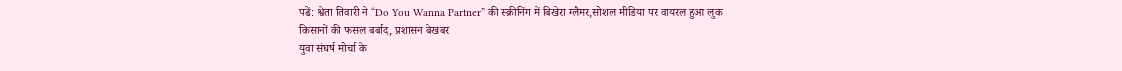पढें: श्वेता तिवारी ने “Do You Wanna Partner” की स्क्रीनिंग में बिखेरा ग्लैमर,सोशल मीडिया पर वायरल हुआ लुक
किसानों की फसल बर्बाद, प्रशासन बेखबर
युवा संघर्ष मोर्चा के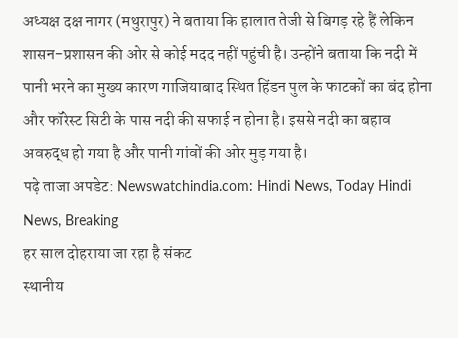अध्यक्ष दक्ष नागर (मथुरापुर) ने बताया कि हालात तेजी से बिगड़ रहे हैं लेकिन शासन-प्रशासन की ओर से कोई मदद नहीं पहुंची है। उन्होंने बताया कि नदी में पानी भरने का मुख्य कारण गाजियाबाद स्थित हिंडन पुल के फाटकों का बंद होना और फॉरेस्ट सिटी के पास नदी की सफाई न होना है। इससे नदी का बहाव अवरुद्ध हो गया है और पानी गांवों की ओर मुड़ गया है।
पढ़े ताजा अपडेट: Newswatchindia.com: Hindi News, Today Hindi News, Breaking
हर साल दोहराया जा रहा है संकट
स्थानीय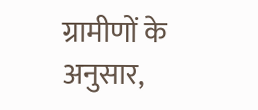ग्रामीणों के अनुसार,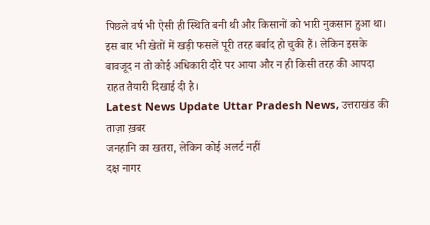पिछले वर्ष भी ऐसी ही स्थिति बनी थी और किसानों को भारी नुकसान हुआ था। इस बार भी खेतों में खड़ी फसलें पूरी तरह बर्बाद हो चुकी हैं। लेकिन इसके बावजूद न तो कोई अधिकारी दौरे पर आया और न ही किसी तरह की आपदा राहत तैयारी दिखाई दी है।
Latest News Update Uttar Pradesh News, उत्तराखंड की ताज़ा ख़बर
जनहानि का खतरा, लेकिन कोई अलर्ट नहीं
दक्ष नागर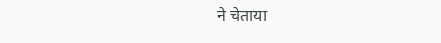ने चेताया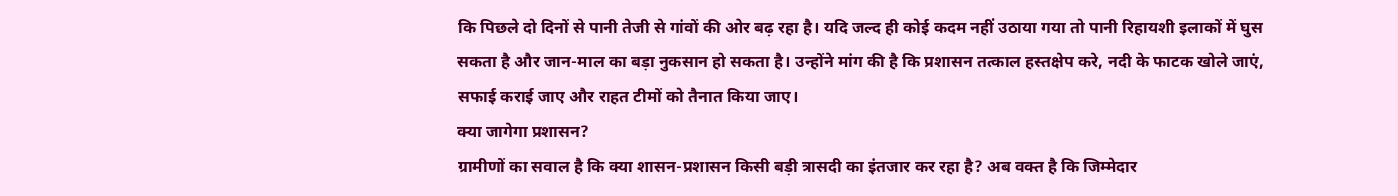कि पिछले दो दिनों से पानी तेजी से गांवों की ओर बढ़ रहा है। यदि जल्द ही कोई कदम नहीं उठाया गया तो पानी रिहायशी इलाकों में घुस सकता है और जान-माल का बड़ा नुकसान हो सकता है। उन्होंने मांग की है कि प्रशासन तत्काल हस्तक्षेप करे, नदी के फाटक खोले जाएं, सफाई कराई जाए और राहत टीमों को तैनात किया जाए।
क्या जागेगा प्रशासन?
ग्रामीणों का सवाल है कि क्या शासन-प्रशासन किसी बड़ी त्रासदी का इंतजार कर रहा है? अब वक्त है कि जिम्मेदार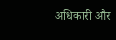अधिकारी और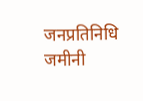जनप्रतिनिधि जमीनी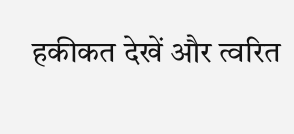हकीकत देखें और त्वरित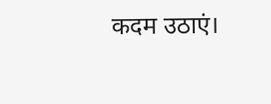कदम उठाएं।